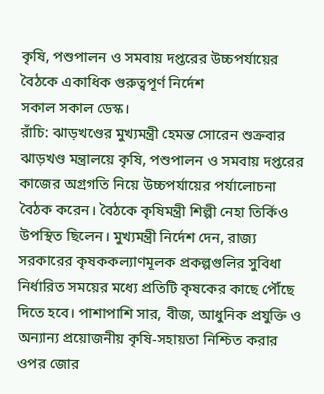কৃষি, পশুপালন ও সমবায় দপ্তরের উচ্চপর্যায়ের বৈঠকে একাধিক গুরুত্বপূর্ণ নির্দেশ
সকাল সকাল ডেস্ক।
রাঁচি: ঝাড়খণ্ডের মুখ্যমন্ত্রী হেমন্ত সোরেন শুক্রবার ঝাড়খণ্ড মন্ত্রালয়ে কৃষি, পশুপালন ও সমবায় দপ্তরের কাজের অগ্রগতি নিয়ে উচ্চপর্যায়ের পর্যালোচনা বৈঠক করেন। বৈঠকে কৃষিমন্ত্রী শিল্পী নেহা তির্কিও উপস্থিত ছিলেন। মুখ্যমন্ত্রী নির্দেশ দেন, রাজ্য সরকারের কৃষককল্যাণমূলক প্রকল্পগুলির সুবিধা নির্ধারিত সময়ের মধ্যে প্রতিটি কৃষকের কাছে পৌঁছে দিতে হবে। পাশাপাশি সার, বীজ, আধুনিক প্রযুক্তি ও অন্যান্য প্রয়োজনীয় কৃষি-সহায়তা নিশ্চিত করার ওপর জোর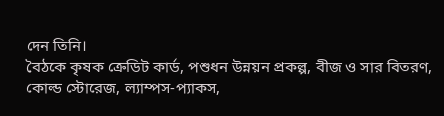দেন তিনি।
বৈঠকে কৃষক ক্রেডিট কার্ড, পশুধন উন্নয়ন প্রকল্প, বীজ ও সার বিতরণ, কোল্ড স্টোরেজ, ল্যাম্পস-প্যাকস,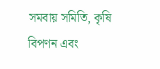সমবায় সমিতি, কৃষি বিপণন এবং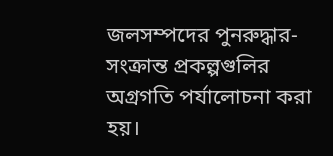জলসম্পদের পুনরুদ্ধার-সংক্রান্ত প্রকল্পগুলির অগ্রগতি পর্যালোচনা করা হয়।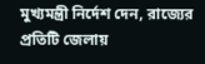মুখ্যমন্ত্রী নির্দেশ দেন, রাজ্যের প্রতিটি জেলায়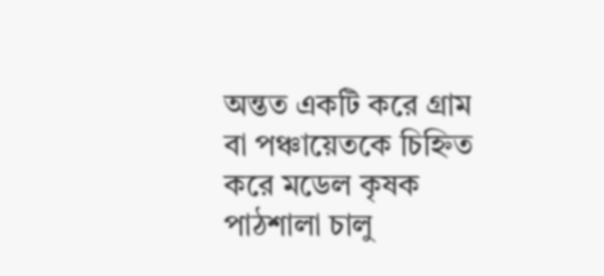অন্তত একটি করে গ্রাম বা পঞ্চায়েতকে চিহ্নিত করে মডেল কৃষক পাঠশালা চালু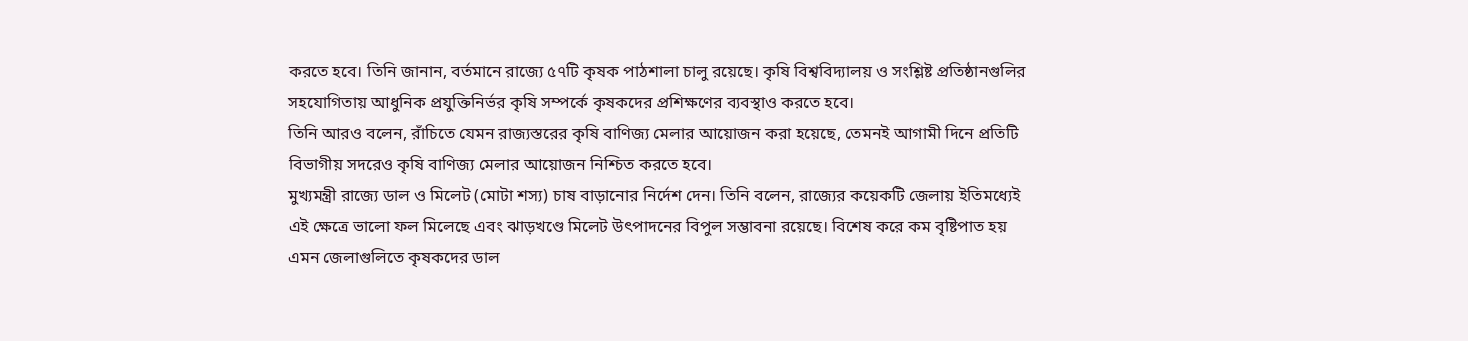করতে হবে। তিনি জানান, বর্তমানে রাজ্যে ৫৭টি কৃষক পাঠশালা চালু রয়েছে। কৃষি বিশ্ববিদ্যালয় ও সংশ্লিষ্ট প্রতিষ্ঠানগুলির সহযোগিতায় আধুনিক প্রযুক্তিনির্ভর কৃষি সম্পর্কে কৃষকদের প্রশিক্ষণের ব্যবস্থাও করতে হবে।
তিনি আরও বলেন, রাঁচিতে যেমন রাজ্যস্তরের কৃষি বাণিজ্য মেলার আয়োজন করা হয়েছে, তেমনই আগামী দিনে প্রতিটি বিভাগীয় সদরেও কৃষি বাণিজ্য মেলার আয়োজন নিশ্চিত করতে হবে।
মুখ্যমন্ত্রী রাজ্যে ডাল ও মিলেট (মোটা শস্য) চাষ বাড়ানোর নির্দেশ দেন। তিনি বলেন, রাজ্যের কয়েকটি জেলায় ইতিমধ্যেই এই ক্ষেত্রে ভালো ফল মিলেছে এবং ঝাড়খণ্ডে মিলেট উৎপাদনের বিপুল সম্ভাবনা রয়েছে। বিশেষ করে কম বৃষ্টিপাত হয় এমন জেলাগুলিতে কৃষকদের ডাল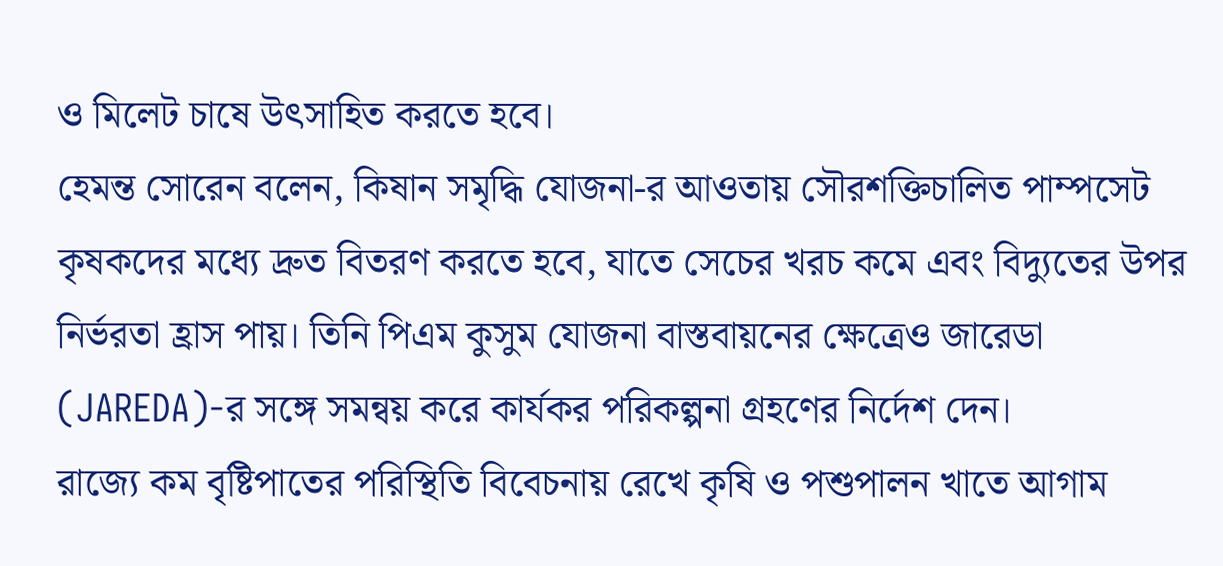ও মিলেট চাষে উৎসাহিত করতে হবে।
হেমন্ত সোরেন বলেন, কিষান সমৃদ্ধি যোজনা-র আওতায় সৌরশক্তিচালিত পাম্পসেট কৃষকদের মধ্যে দ্রুত বিতরণ করতে হবে, যাতে সেচের খরচ কমে এবং বিদ্যুতের উপর নির্ভরতা হ্রাস পায়। তিনি পিএম কুসুম যোজনা বাস্তবায়নের ক্ষেত্রেও জারেডা (JAREDA)-র সঙ্গে সমন্বয় করে কার্যকর পরিকল্পনা গ্রহণের নির্দেশ দেন।
রাজ্যে কম বৃষ্টিপাতের পরিস্থিতি বিবেচনায় রেখে কৃষি ও পশুপালন খাতে আগাম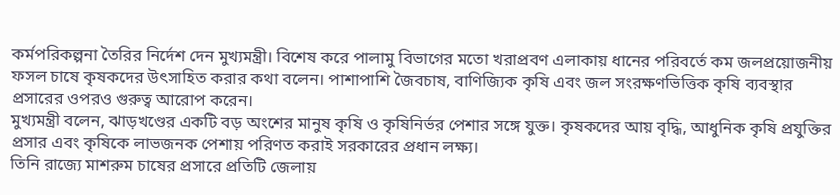কর্মপরিকল্পনা তৈরির নির্দেশ দেন মুখ্যমন্ত্রী। বিশেষ করে পালামু বিভাগের মতো খরাপ্রবণ এলাকায় ধানের পরিবর্তে কম জলপ্রয়োজনীয় ফসল চাষে কৃষকদের উৎসাহিত করার কথা বলেন। পাশাপাশি জৈবচাষ, বাণিজ্যিক কৃষি এবং জল সংরক্ষণভিত্তিক কৃষি ব্যবস্থার প্রসারের ওপরও গুরুত্ব আরোপ করেন।
মুখ্যমন্ত্রী বলেন, ঝাড়খণ্ডের একটি বড় অংশের মানুষ কৃষি ও কৃষিনির্ভর পেশার সঙ্গে যুক্ত। কৃষকদের আয় বৃদ্ধি, আধুনিক কৃষি প্রযুক্তির প্রসার এবং কৃষিকে লাভজনক পেশায় পরিণত করাই সরকারের প্রধান লক্ষ্য।
তিনি রাজ্যে মাশরুম চাষের প্রসারে প্রতিটি জেলায়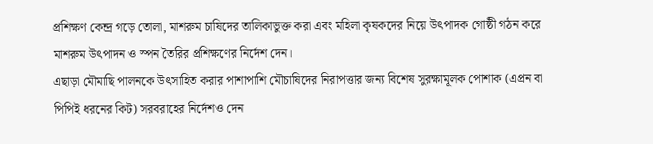প্রশিক্ষণ কেন্দ্র গড়ে তোলা, মাশরুম চাষিদের তালিকাভুক্ত করা এবং মহিলা কৃষকদের নিয়ে উৎপাদক গোষ্ঠী গঠন করে মাশরুম উৎপাদন ও স্পন তৈরির প্রশিক্ষণের নির্দেশ দেন।
এছাড়া মৌমাছি পালনকে উৎসাহিত করার পাশাপাশি মৌচাষিদের নিরাপত্তার জন্য বিশেষ সুরক্ষামূলক পোশাক (এপ্রন বা পিপিই ধরনের কিট) সরবরাহের নির্দেশও দেন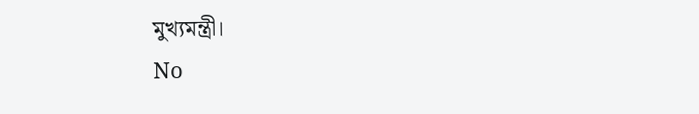মুখ্যমন্ত্রী।
No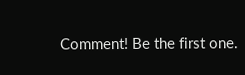Comment! Be the first one.